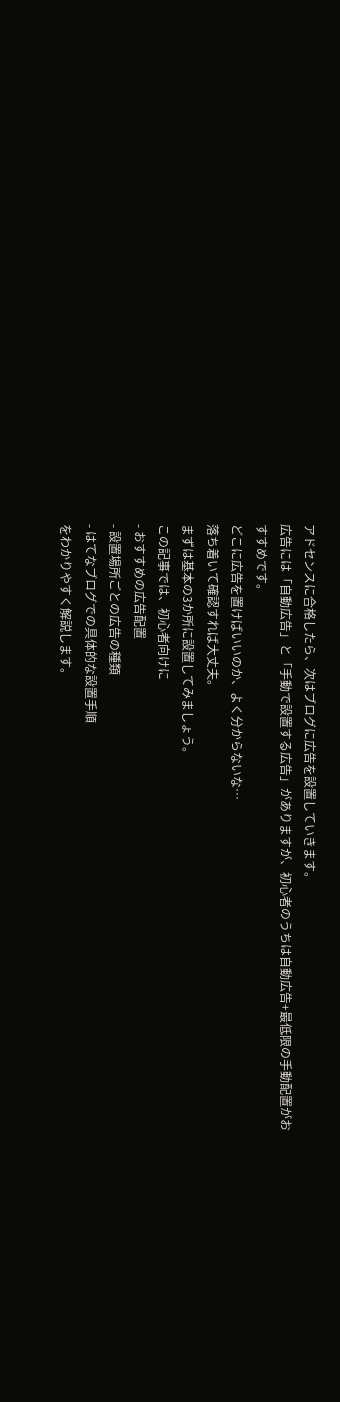アドセンスに合格したら、次はブログに広告を設置していきます。
広告には「自動広告」と「手動で設置する広告」がありますが、初心者のうちは自動広告+最低限の手動配置がおすすめです。
どこに広告を置けばいいのか、よく分からないな…
落ち着いて確認すれば大丈夫。
まずは基本の3か所に設置してみましょう。
この記事では、初心者向けに
- おすすめの広告配置
- 設置場所ごとの広告の種類
- はてなブログでの具体的な設置手順
をわかりやすく解説します。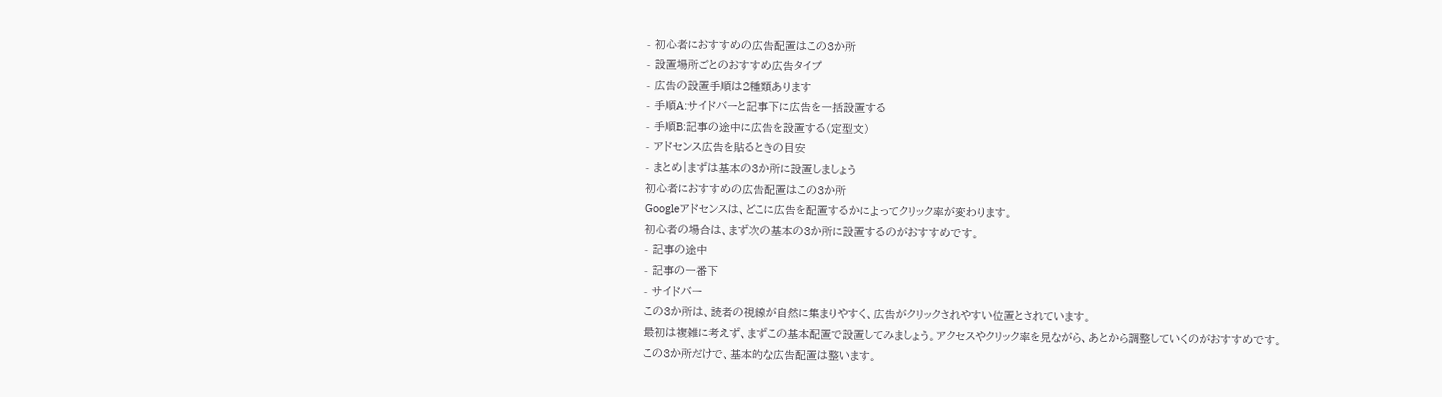- 初心者におすすめの広告配置はこの3か所
- 設置場所ごとのおすすめ広告タイプ
- 広告の設置手順は2種類あります
- 手順A:サイドバーと記事下に広告を一括設置する
- 手順B:記事の途中に広告を設置する(定型文)
- アドセンス広告を貼るときの目安
- まとめ|まずは基本の3か所に設置しましょう
初心者におすすめの広告配置はこの3か所
Googleアドセンスは、どこに広告を配置するかによってクリック率が変わります。
初心者の場合は、まず次の基本の3か所に設置するのがおすすめです。
- 記事の途中
- 記事の一番下
- サイドバー
この3か所は、読者の視線が自然に集まりやすく、広告がクリックされやすい位置とされています。
最初は複雑に考えず、まずこの基本配置で設置してみましょう。アクセスやクリック率を見ながら、あとから調整していくのがおすすめです。
この3か所だけで、基本的な広告配置は整います。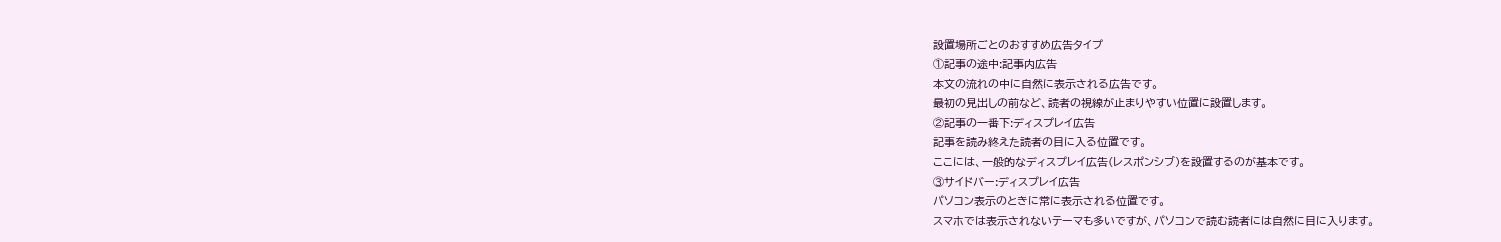設置場所ごとのおすすめ広告タイプ
①記事の途中:記事内広告
本文の流れの中に自然に表示される広告です。
最初の見出しの前など、読者の視線が止まりやすい位置に設置します。
②記事の一番下:ディスプレイ広告
記事を読み終えた読者の目に入る位置です。
ここには、一般的なディスプレイ広告(レスポンシブ)を設置するのが基本です。
③サイドバー:ディスプレイ広告
パソコン表示のときに常に表示される位置です。
スマホでは表示されないテーマも多いですが、パソコンで読む読者には自然に目に入ります。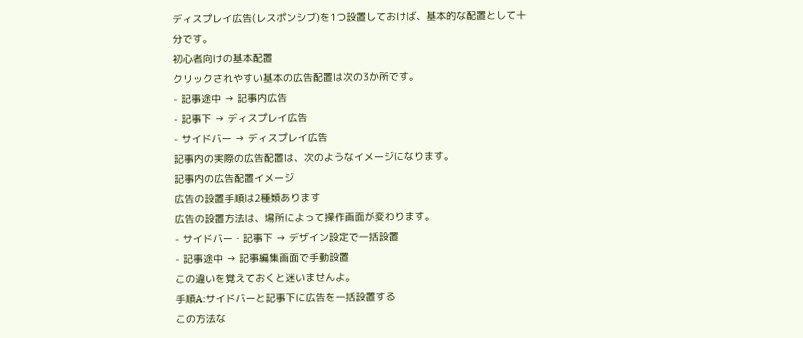ディスプレイ広告(レスポンシブ)を1つ設置しておけば、基本的な配置として十分です。
初心者向けの基本配置
クリックされやすい基本の広告配置は次の3か所です。
- 記事途中 → 記事内広告
- 記事下 → ディスプレイ広告
- サイドバー → ディスプレイ広告
記事内の実際の広告配置は、次のようなイメージになります。
記事内の広告配置イメージ
広告の設置手順は2種類あります
広告の設置方法は、場所によって操作画面が変わります。
- サイドバー・記事下 → デザイン設定で一括設置
- 記事途中 → 記事編集画面で手動設置
この違いを覚えておくと迷いませんよ。
手順A:サイドバーと記事下に広告を一括設置する
この方法な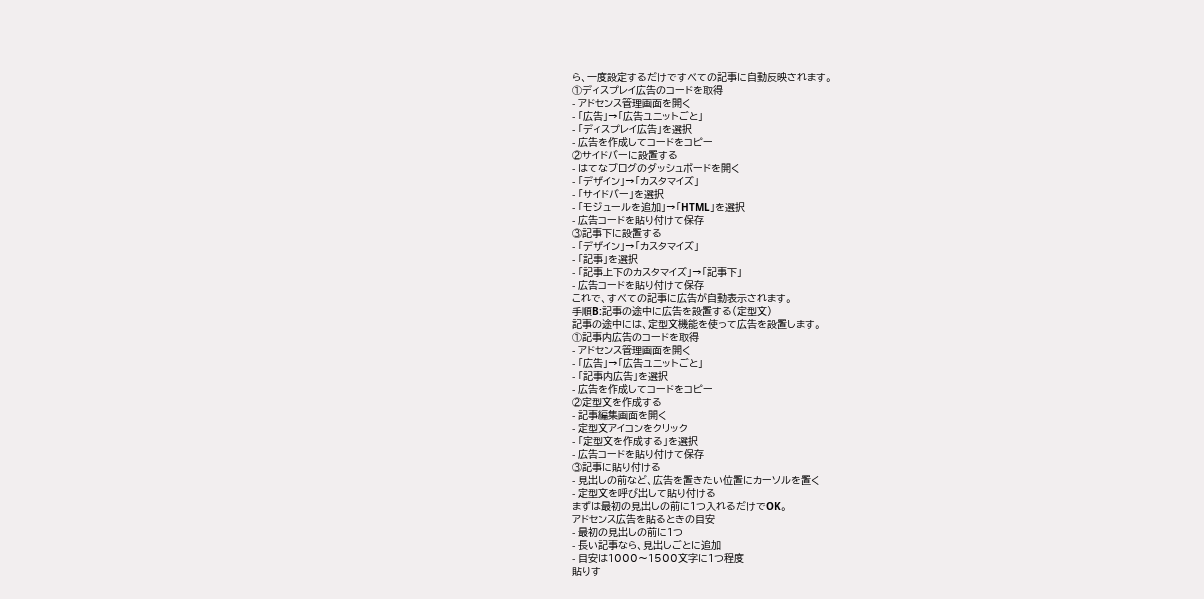ら、一度設定するだけですべての記事に自動反映されます。
①ディスプレイ広告のコードを取得
- アドセンス管理画面を開く
- 「広告」→「広告ユニットごと」
- 「ディスプレイ広告」を選択
- 広告を作成してコードをコピー
②サイドバーに設置する
- はてなブログのダッシュボードを開く
- 「デザイン」→「カスタマイズ」
- 「サイドバー」を選択
- 「モジュールを追加」→「HTML」を選択
- 広告コードを貼り付けて保存
③記事下に設置する
- 「デザイン」→「カスタマイズ」
- 「記事」を選択
- 「記事上下のカスタマイズ」→「記事下」
- 広告コードを貼り付けて保存
これで、すべての記事に広告が自動表示されます。
手順B:記事の途中に広告を設置する(定型文)
記事の途中には、定型文機能を使って広告を設置します。
①記事内広告のコードを取得
- アドセンス管理画面を開く
- 「広告」→「広告ユニットごと」
- 「記事内広告」を選択
- 広告を作成してコードをコピー
②定型文を作成する
- 記事編集画面を開く
- 定型文アイコンをクリック
- 「定型文を作成する」を選択
- 広告コードを貼り付けて保存
③記事に貼り付ける
- 見出しの前など、広告を置きたい位置にカーソルを置く
- 定型文を呼び出して貼り付ける
まずは最初の見出しの前に1つ入れるだけでOK。
アドセンス広告を貼るときの目安
- 最初の見出しの前に1つ
- 長い記事なら、見出しごとに追加
- 目安は1000〜1500文字に1つ程度
貼りす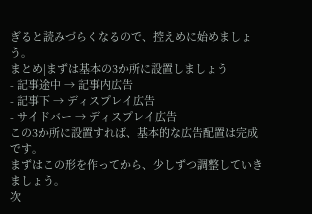ぎると読みづらくなるので、控えめに始めましょう。
まとめ|まずは基本の3か所に設置しましょう
- 記事途中 → 記事内広告
- 記事下 → ディスプレイ広告
- サイドバー → ディスプレイ広告
この3か所に設置すれば、基本的な広告配置は完成です。
まずはこの形を作ってから、少しずつ調整していきましょう。
次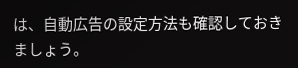は、自動広告の設定方法も確認しておきましょう。